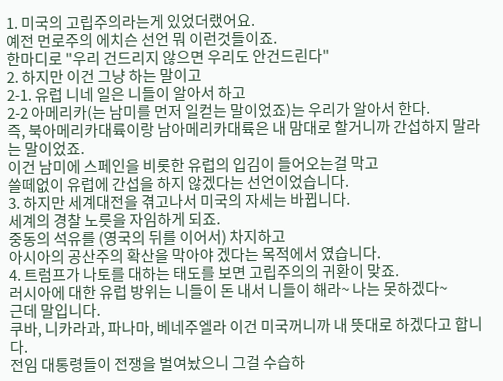1. 미국의 고립주의라는게 있었더랬어요.
예전 먼로주의 에치슨 선언 뭐 이런것들이죠.
한마디로 "우리 건드리지 않으면 우리도 안건드린다"
2. 하지만 이건 그냥 하는 말이고
2-1. 유럽 니네 일은 니들이 알아서 하고
2-2 아메리카(는 남미를 먼저 일컫는 말이었죠)는 우리가 알아서 한다.
즉, 북아메리카대륙이랑 남아메리카대륙은 내 맘대로 할거니까 간섭하지 말라는 말이었죠.
이건 남미에 스페인을 비롯한 유럽의 입김이 들어오는걸 막고
쓸떼없이 유럽에 간섭을 하지 않겠다는 선언이었습니다.
3. 하지만 세계대전을 겪고나서 미국의 자세는 바뀝니다.
세계의 경찰 노릇을 자임하게 되죠.
중동의 석유를 (영국의 뒤를 이어서) 차지하고
아시아의 공산주의 확산을 막아야 겠다는 목적에서 였습니다.
4. 트럼프가 나토를 대하는 태도를 보면 고립주의의 귀환이 맞죠.
러시아에 대한 유럽 방위는 니들이 돈 내서 니들이 해라~ 나는 못하겠다~
근데 말입니다.
쿠바, 니카라과, 파나마, 베네주엘라 이건 미국꺼니까 내 뜻대로 하겠다고 합니다.
전임 대통령들이 전쟁을 벌여놨으니 그걸 수습하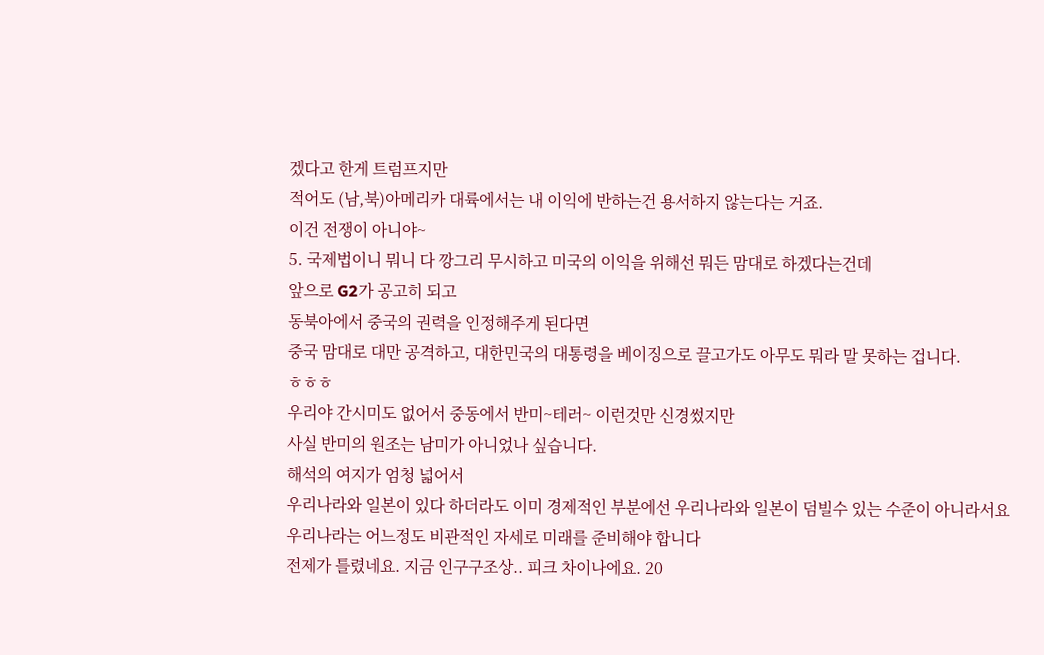겠다고 한게 트럼프지만
적어도 (남,북)아메리카 대륙에서는 내 이익에 반하는건 용서하지 않는다는 거죠.
이건 전쟁이 아니야~
5. 국제법이니 뭐니 다 깡그리 무시하고 미국의 이익을 위해선 뭐든 맘대로 하겠다는건데
앞으로 G2가 공고히 되고
동북아에서 중국의 권력을 인정해주게 된다면
중국 맘대로 대만 공격하고, 대한민국의 대통령을 베이징으로 끌고가도 아무도 뭐라 말 못하는 겁니다.
ㅎㅎㅎ
우리야 간시미도 없어서 중동에서 반미~테러~ 이런것만 신경썼지만
사실 반미의 원조는 남미가 아니었나 싶습니다.
해석의 여지가 엄청 넓어서
우리나라와 일본이 있다 하더라도 이미 경제적인 부분에선 우리나라와 일본이 덤빌수 있는 수준이 아니라서요
우리나라는 어느정도 비관적인 자세로 미래를 준비해야 합니다
전제가 틀렸네요. 지금 인구구조상.. 피크 차이나에요. 20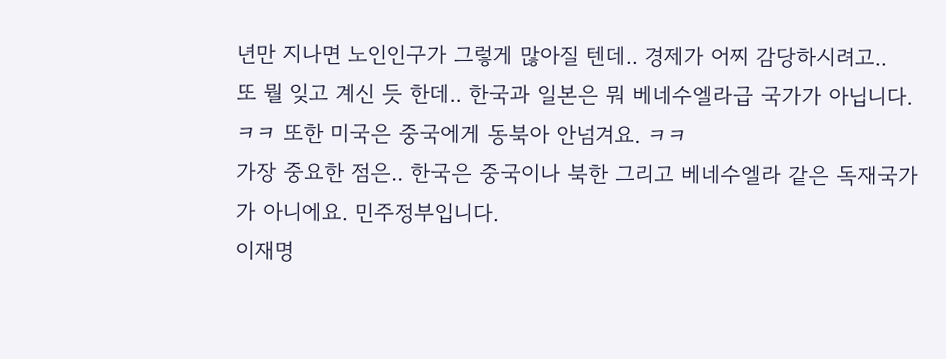년만 지나면 노인인구가 그렇게 많아질 텐데.. 경제가 어찌 감당하시려고..
또 뭘 잊고 계신 듯 한데.. 한국과 일본은 뭐 베네수엘라급 국가가 아닙니다. ㅋㅋ 또한 미국은 중국에게 동북아 안넘겨요. ㅋㅋ
가장 중요한 점은.. 한국은 중국이나 북한 그리고 베네수엘라 같은 독재국가가 아니에요. 민주정부입니다.
이재명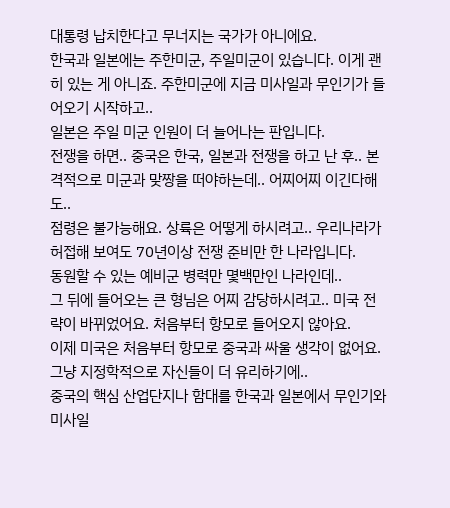대통령 납치한다고 무너지는 국가가 아니에요.
한국과 일본에는 주한미군, 주일미군이 있습니다. 이게 괜히 있는 게 아니죠. 주한미군에 지금 미사일과 무인기가 들어오기 시작하고..
일본은 주일 미군 인원이 더 늘어나는 판입니다.
전쟁을 하면.. 중국은 한국, 일본과 전쟁을 하고 난 후.. 본격적으로 미군과 맞짱을 떠야하는데.. 어찌어찌 이긴다해도..
점령은 불가능해요. 상륙은 어떻게 하시려고.. 우리나라가 허접해 보여도 70년이상 전쟁 준비만 한 나라입니다.
동원할 수 있는 예비군 병력만 몇백만인 나라인데..
그 뒤에 들어오는 큰 형님은 어찌 감당하시려고.. 미국 전략이 바뀌었어요. 처음부터 항모로 들어오지 않아요.
이제 미국은 처음부터 항모로 중국과 싸울 생각이 없어요. 그냥 지정학적으로 자신들이 더 유리하기에..
중국의 핵심 산업단지나 함대를 한국과 일본에서 무인기와 미사일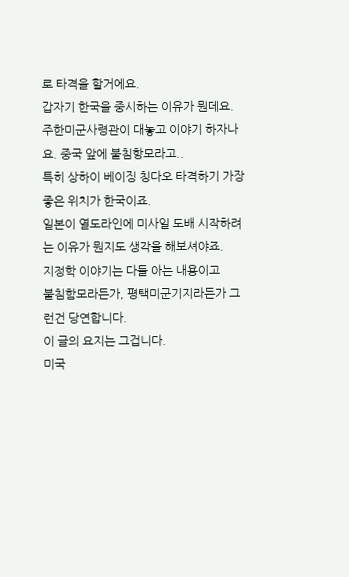로 타격을 할거에요.
갑자기 한국을 중시하는 이유가 뭔데요. 주한미군사령관이 대놓고 이야기 하자나요. 중국 앞에 불침항모라고..
특히 상하이 베이징 칭다오 타격하기 가장 좋은 위치가 한국이죠.
일본이 열도라인에 미사일 도배 시작하려는 이유가 뭔지도 생각을 해보셔야죠.
지정학 이야기는 다들 아는 내용이고
불침함모라든가, 평택미군기지라든가 그런건 당연합니다.
이 글의 요지는 그겁니다.
미국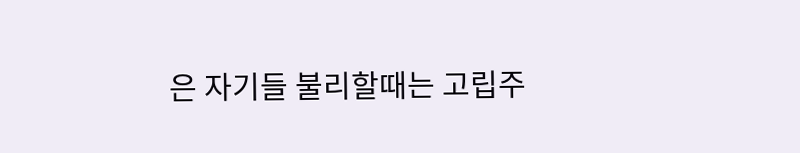은 자기들 불리할때는 고립주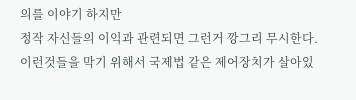의를 이야기 하지만
정작 자신들의 이익과 관련되면 그런거 깡그리 무시한다.
이런것들을 막기 위해서 국제법 같은 제어장치가 살아있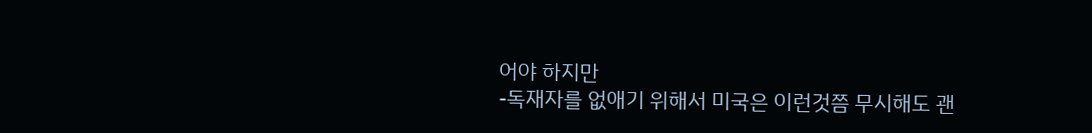어야 하지만
-독재자를 없애기 위해서 미국은 이런것쯤 무시해도 괜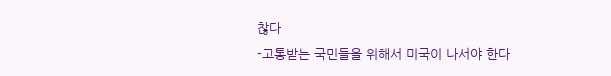찮다
-고통받는 국민들을 위해서 미국이 나서야 한다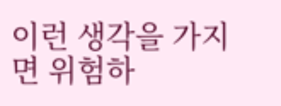이런 생각을 가지면 위험하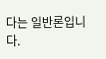다는 일반론입니다.